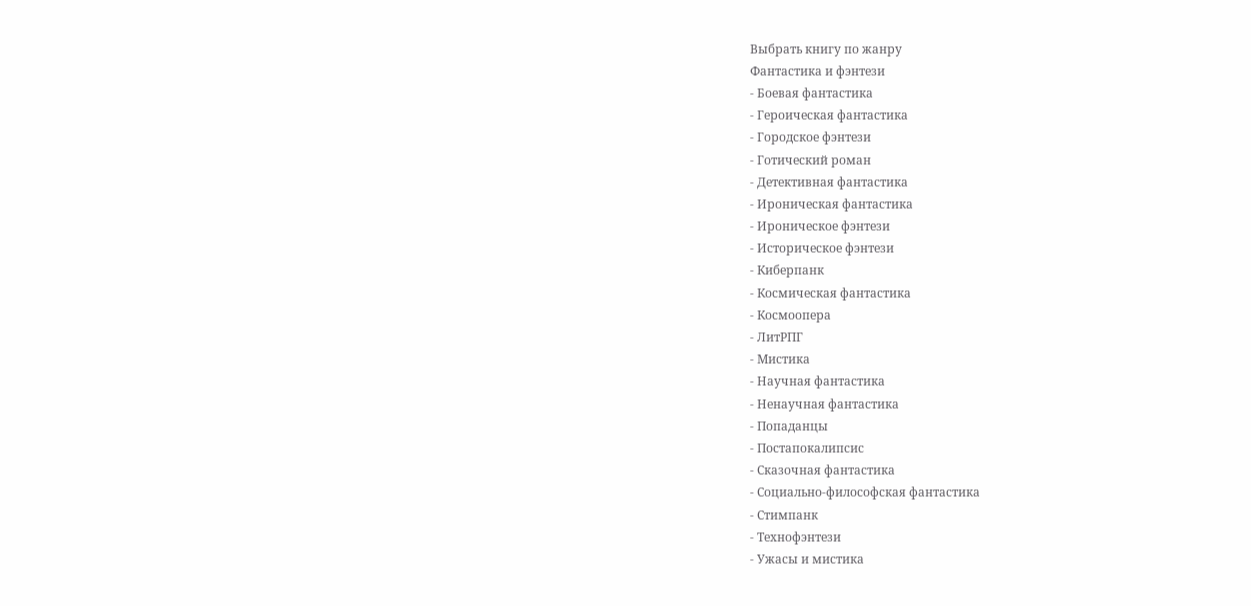Выбрать книгу по жанру
Фантастика и фэнтези
- Боевая фантастика
- Героическая фантастика
- Городское фэнтези
- Готический роман
- Детективная фантастика
- Ироническая фантастика
- Ироническое фэнтези
- Историческое фэнтези
- Киберпанк
- Космическая фантастика
- Космоопера
- ЛитРПГ
- Мистика
- Научная фантастика
- Ненаучная фантастика
- Попаданцы
- Постапокалипсис
- Сказочная фантастика
- Социально-философская фантастика
- Стимпанк
- Технофэнтези
- Ужасы и мистика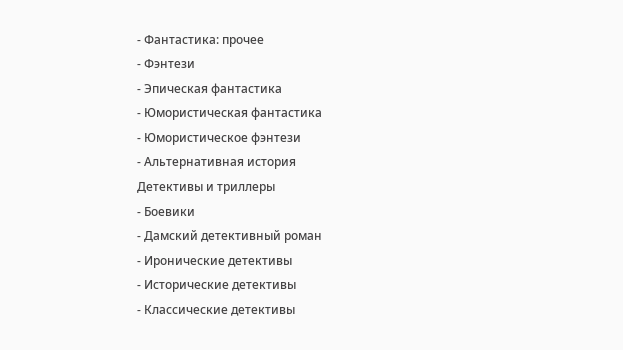- Фантастика: прочее
- Фэнтези
- Эпическая фантастика
- Юмористическая фантастика
- Юмористическое фэнтези
- Альтернативная история
Детективы и триллеры
- Боевики
- Дамский детективный роман
- Иронические детективы
- Исторические детективы
- Классические детективы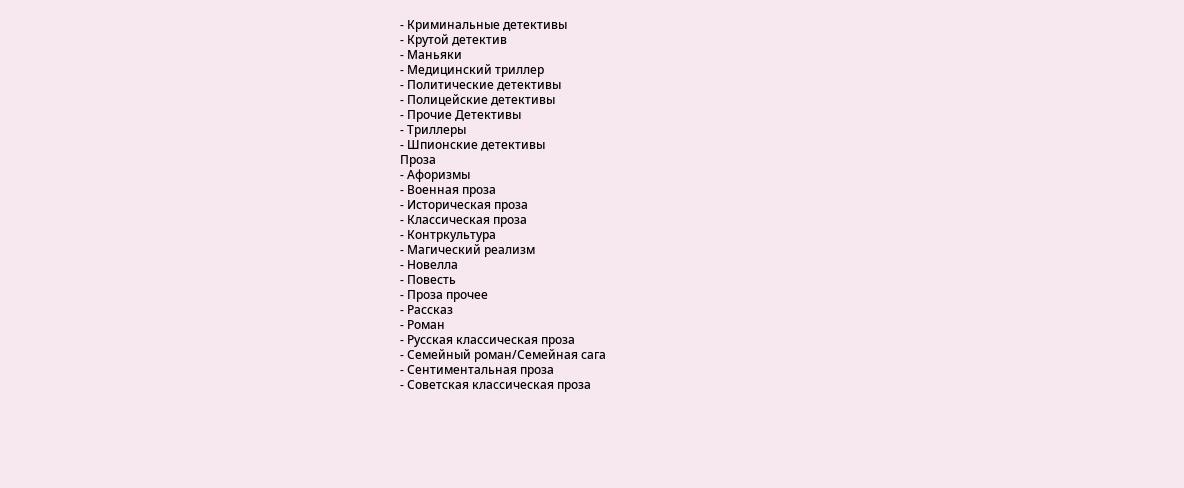- Криминальные детективы
- Крутой детектив
- Маньяки
- Медицинский триллер
- Политические детективы
- Полицейские детективы
- Прочие Детективы
- Триллеры
- Шпионские детективы
Проза
- Афоризмы
- Военная проза
- Историческая проза
- Классическая проза
- Контркультура
- Магический реализм
- Новелла
- Повесть
- Проза прочее
- Рассказ
- Роман
- Русская классическая проза
- Семейный роман/Семейная сага
- Сентиментальная проза
- Советская классическая проза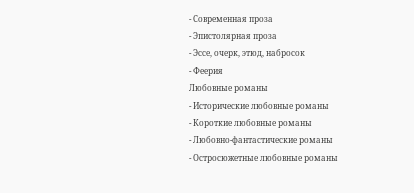- Современная проза
- Эпистолярная проза
- Эссе, очерк, этюд, набросок
- Феерия
Любовные романы
- Исторические любовные романы
- Короткие любовные романы
- Любовно-фантастические романы
- Остросюжетные любовные романы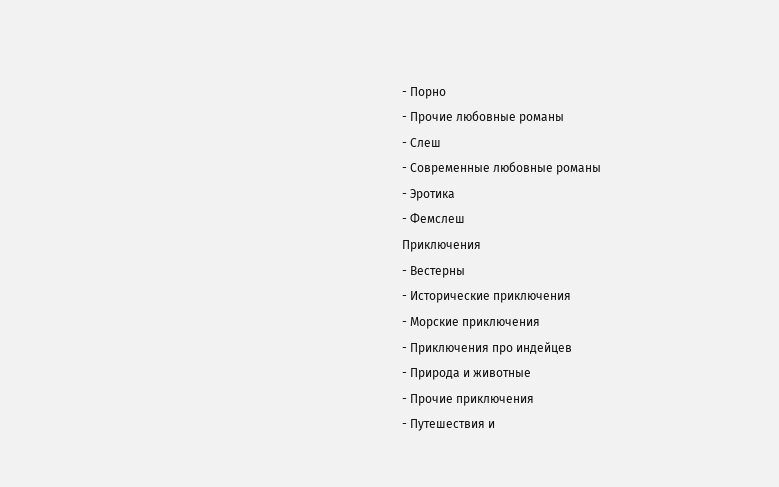- Порно
- Прочие любовные романы
- Слеш
- Современные любовные романы
- Эротика
- Фемслеш
Приключения
- Вестерны
- Исторические приключения
- Морские приключения
- Приключения про индейцев
- Природа и животные
- Прочие приключения
- Путешествия и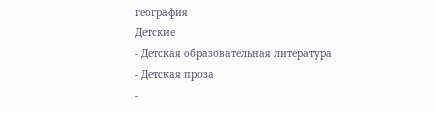география
Детские
- Детская образовательная литература
- Детская проза
-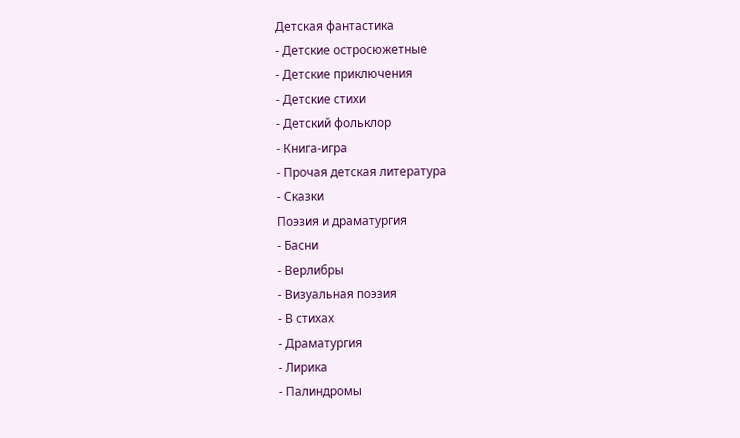Детская фантастика
- Детские остросюжетные
- Детские приключения
- Детские стихи
- Детский фольклор
- Книга-игра
- Прочая детская литература
- Сказки
Поэзия и драматургия
- Басни
- Верлибры
- Визуальная поэзия
- В стихах
- Драматургия
- Лирика
- Палиндромы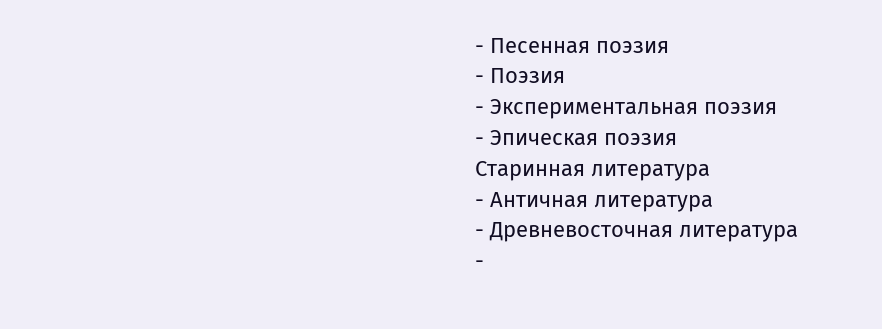- Песенная поэзия
- Поэзия
- Экспериментальная поэзия
- Эпическая поэзия
Старинная литература
- Античная литература
- Древневосточная литература
-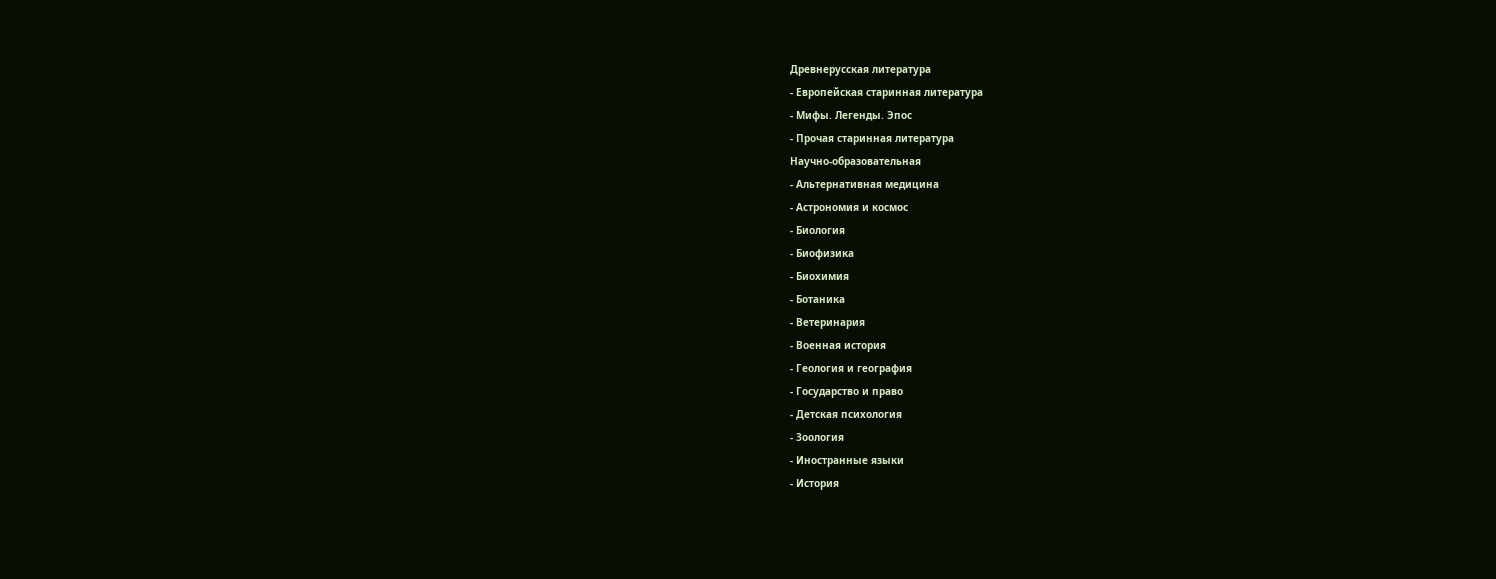Древнерусская литература
- Европейская старинная литература
- Мифы. Легенды. Эпос
- Прочая старинная литература
Научно-образовательная
- Альтернативная медицина
- Астрономия и космос
- Биология
- Биофизика
- Биохимия
- Ботаника
- Ветеринария
- Военная история
- Геология и география
- Государство и право
- Детская психология
- Зоология
- Иностранные языки
- История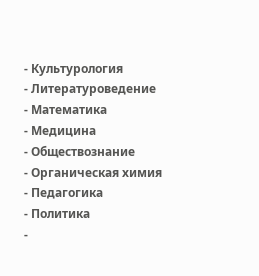- Культурология
- Литературоведение
- Математика
- Медицина
- Обществознание
- Органическая химия
- Педагогика
- Политика
-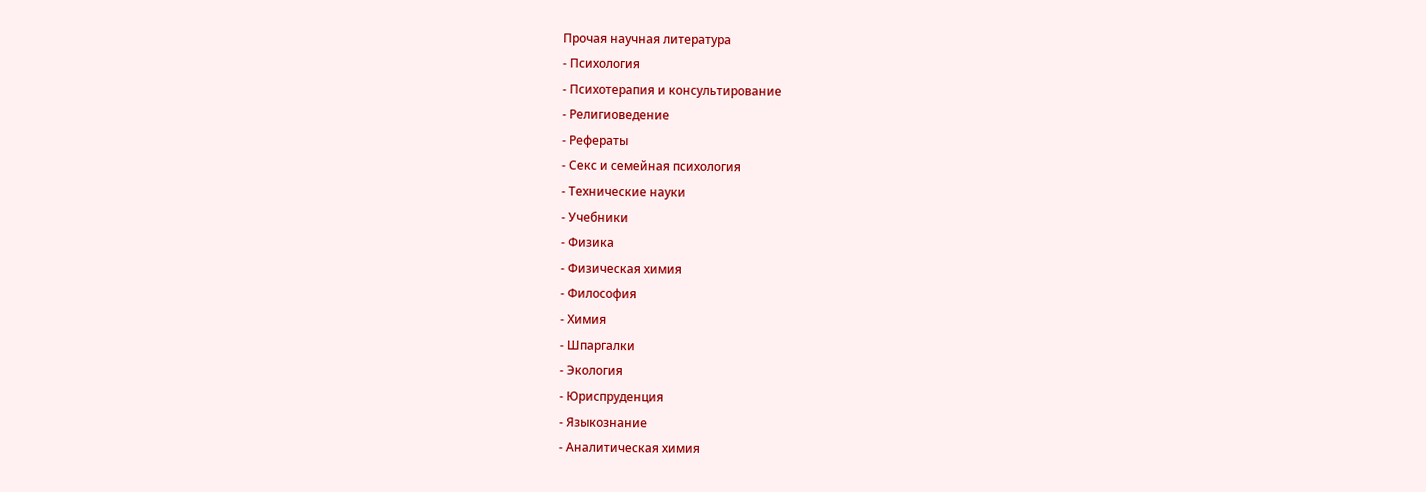Прочая научная литература
- Психология
- Психотерапия и консультирование
- Религиоведение
- Рефераты
- Секс и семейная психология
- Технические науки
- Учебники
- Физика
- Физическая химия
- Философия
- Химия
- Шпаргалки
- Экология
- Юриспруденция
- Языкознание
- Аналитическая химия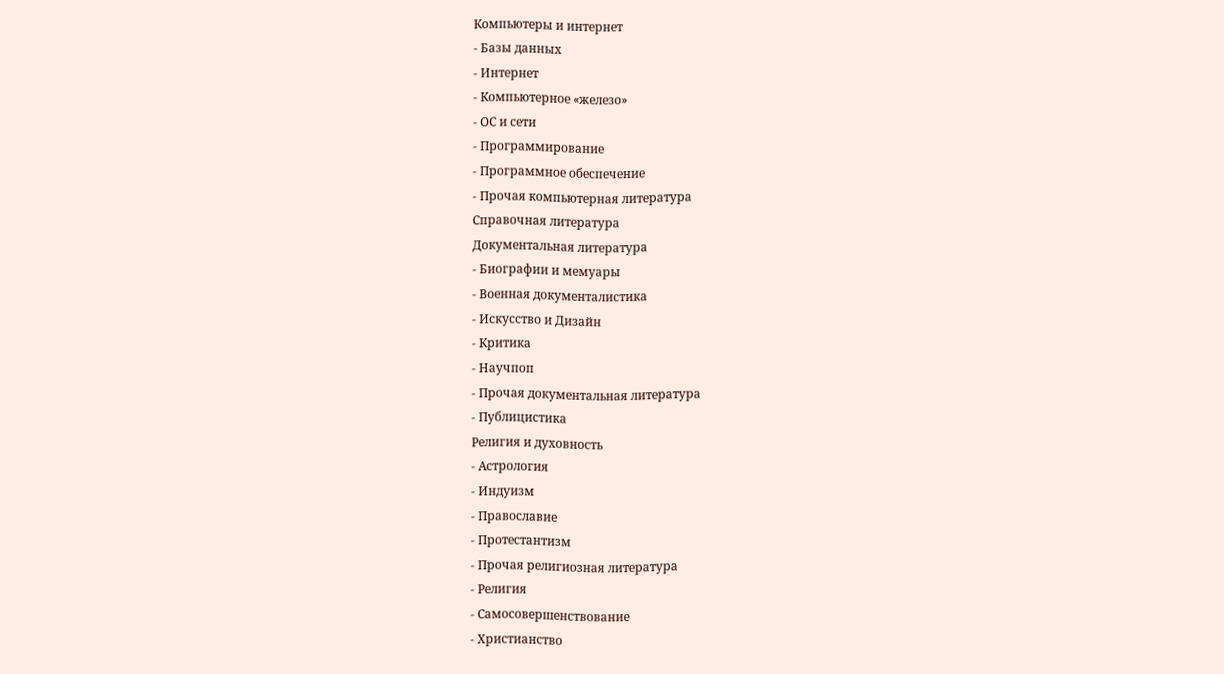Компьютеры и интернет
- Базы данных
- Интернет
- Компьютерное «железо»
- ОС и сети
- Программирование
- Программное обеспечение
- Прочая компьютерная литература
Справочная литература
Документальная литература
- Биографии и мемуары
- Военная документалистика
- Искусство и Дизайн
- Критика
- Научпоп
- Прочая документальная литература
- Публицистика
Религия и духовность
- Астрология
- Индуизм
- Православие
- Протестантизм
- Прочая религиозная литература
- Религия
- Самосовершенствование
- Христианство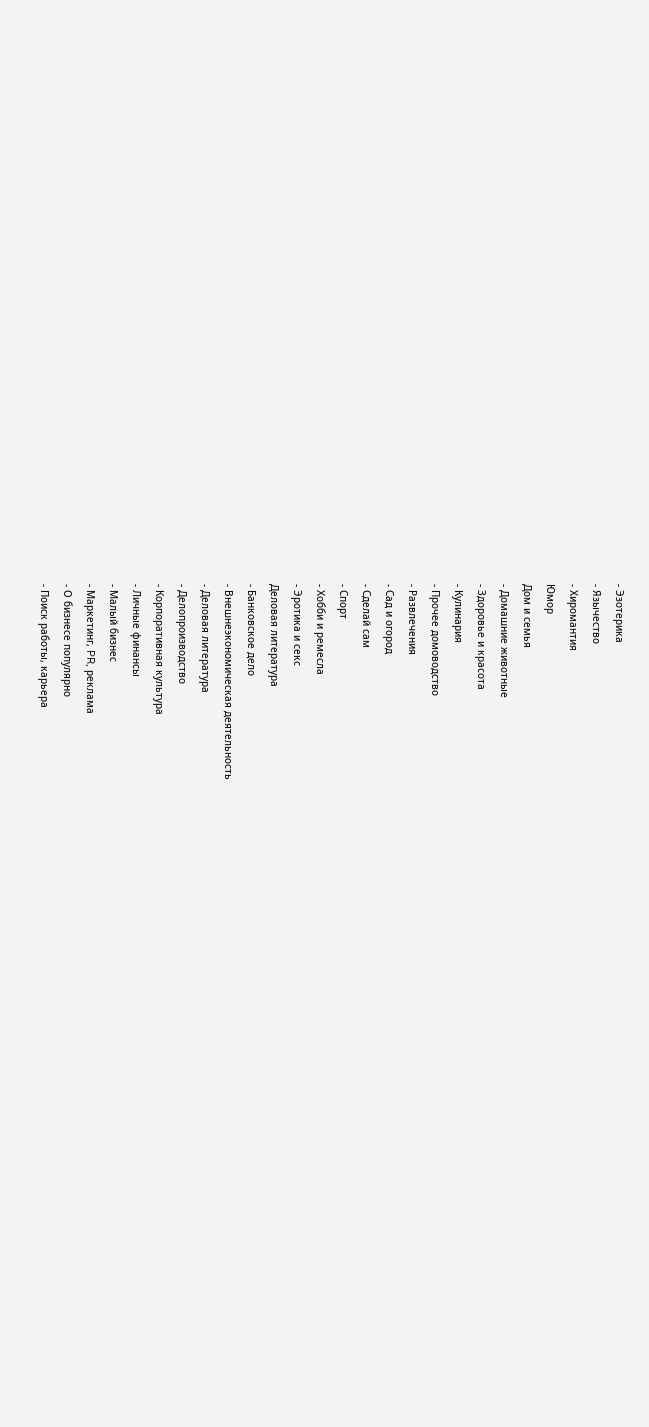- Эзотерика
- Язычество
- Хиромантия
Юмор
Дом и семья
- Домашние животные
- Здоровье и красота
- Кулинария
- Прочее домоводство
- Развлечения
- Сад и огород
- Сделай сам
- Спорт
- Хобби и ремесла
- Эротика и секс
Деловая литература
- Банковское дело
- Внешнеэкономическая деятельность
- Деловая литература
- Делопроизводство
- Корпоративная культура
- Личные финансы
- Малый бизнес
- Маркетинг, PR, реклама
- О бизнесе популярно
- Поиск работы, карьера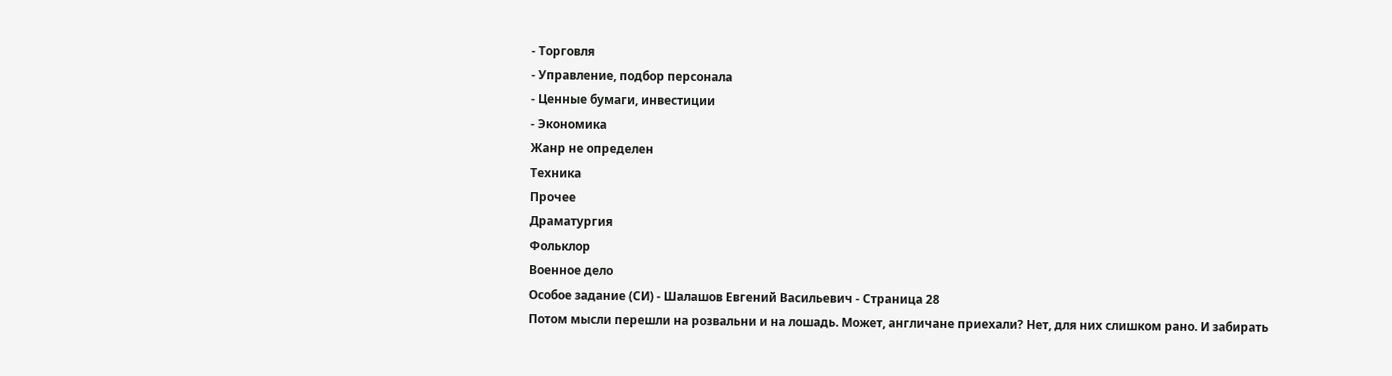- Торговля
- Управление, подбор персонала
- Ценные бумаги, инвестиции
- Экономика
Жанр не определен
Техника
Прочее
Драматургия
Фольклор
Военное дело
Особое задание (СИ) - Шалашов Евгений Васильевич - Страница 28
Потом мысли перешли на розвальни и на лошадь. Может, англичане приехали? Нет, для них слишком рано. И забирать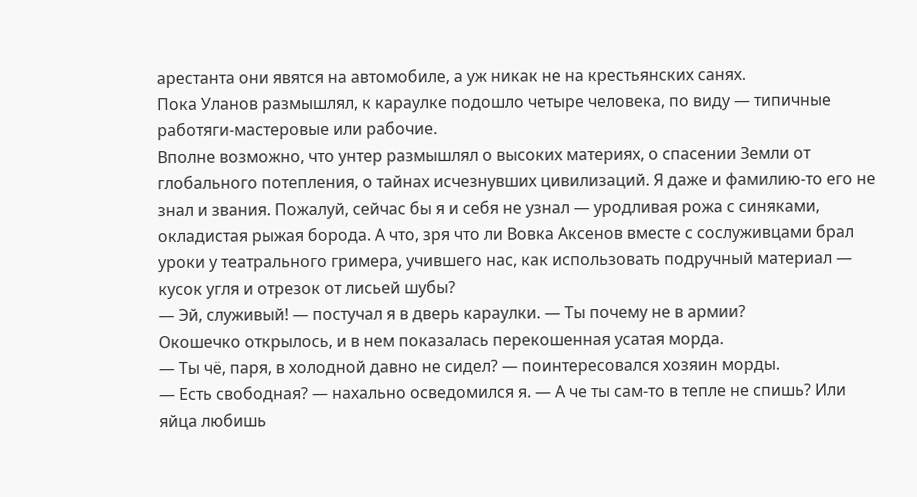арестанта они явятся на автомобиле, а уж никак не на крестьянских санях.
Пока Уланов размышлял, к караулке подошло четыре человека, по виду — типичные работяги-мастеровые или рабочие.
Вполне возможно, что унтер размышлял о высоких материях, о спасении Земли от глобального потепления, о тайнах исчезнувших цивилизаций. Я даже и фамилию-то его не знал и звания. Пожалуй, сейчас бы я и себя не узнал — уродливая рожа с синяками, окладистая рыжая борода. А что, зря что ли Вовка Аксенов вместе с сослуживцами брал уроки у театрального гримера, учившего нас, как использовать подручный материал — кусок угля и отрезок от лисьей шубы?
— Эй, служивый! — постучал я в дверь караулки. — Ты почему не в армии?
Окошечко открылось, и в нем показалась перекошенная усатая морда.
— Ты чё, паря, в холодной давно не сидел? — поинтересовался хозяин морды.
— Есть свободная? — нахально осведомился я. — А че ты сам-то в тепле не спишь? Или яйца любишь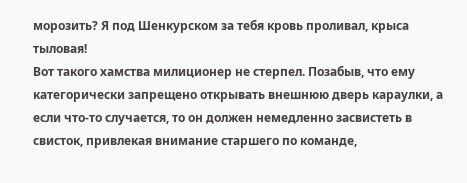морозить? Я под Шенкурском за тебя кровь проливал, крыса тыловая!
Вот такого хамства милиционер не стерпел. Позабыв, что ему категорически запрещено открывать внешнюю дверь караулки, а если что-то случается, то он должен немедленно засвистеть в свисток, привлекая внимание старшего по команде,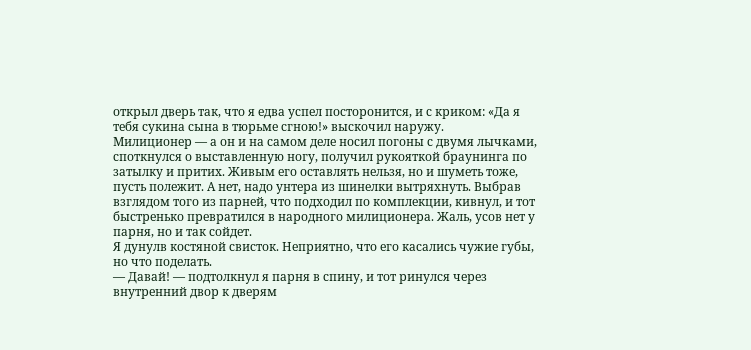открыл дверь так, что я едва успел посторонится, и с криком: «Да я тебя сукина сына в тюрьме сгною!» выскочил наружу.
Милиционер — а он и на самом деле носил погоны с двумя лычками, споткнулся о выставленную ногу, получил рукояткой браунинга по затылку и притих. Живым его оставлять нельзя, но и шуметь тоже, пусть полежит. А нет, надо унтера из шинелки вытряхнуть. Выбрав взглядом того из парней, что подходил по комплекции, кивнул, и тот быстренько превратился в народного милиционера. Жаль, усов нет у парня, но и так сойдет.
Я дунулв костяной свисток. Неприятно, что его касались чужие губы, но что поделать.
— Давай! — подтолкнул я парня в спину, и тот ринулся через внутренний двор к дверям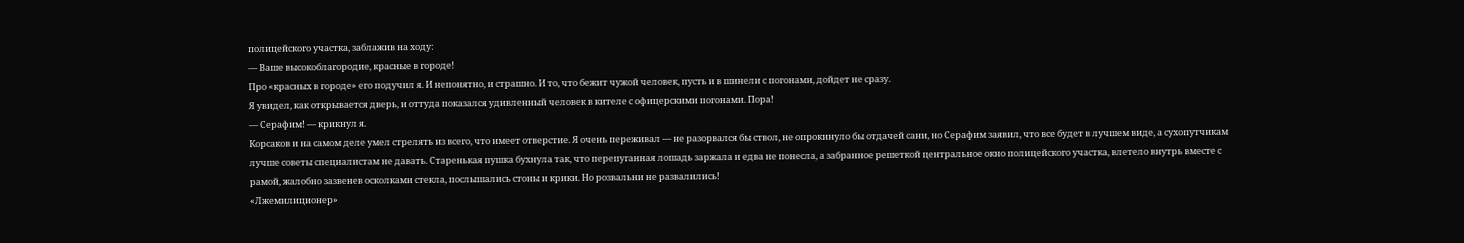полицейского участка, заблажив на ходу:
— Ваше высокоблагородие, красные в городе!
Про «красных в городе» его подучил я. И непонятно, и страшно. И то, что бежит чужой человек, пусть и в шинели с погонами, дойдет не сразу.
Я увидел, как открывается дверь, и оттуда показался удивленный человек в кителе с офицерскими погонами. Пора!
— Серафим! — крикнул я.
Корсаков и на самом деле умел стрелять из всего, что имеет отверстие. Я очень переживал — не разорвался бы ствол, не опрокинуло бы отдачей сани, но Серафим заявил, что все будет в лучшем виде, а сухопутчикам лучше советы специалистам не давать. Старенькая пушка бухнула так, что перепуганная лошадь заржала и едва не понесла, а забранное решеткой центральное окно полицейского участка, влетело внутрь вместе с рамой, жалобно зазвенев осколками стекла, послышались стоны и крики. Но розвальни не развалились!
«Лжемилиционер»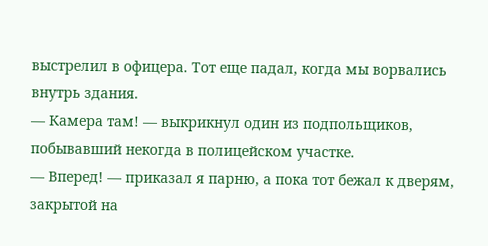выстрелил в офицера. Тот еще падал, когда мы ворвались внутрь здания.
— Камера там! — выкрикнул один из подпольщиков, побывавший некогда в полицейском участке.
— Вперед! — приказал я парню, а пока тот бежал к дверям, закрытой на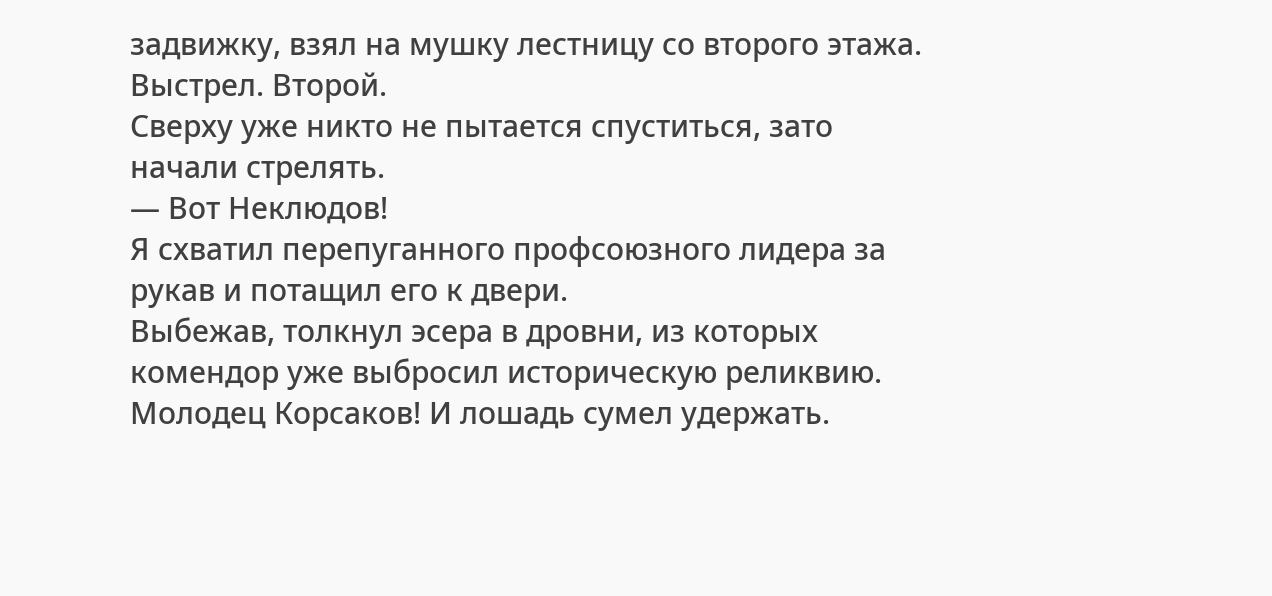задвижку, взял на мушку лестницу со второго этажа.
Выстрел. Второй.
Сверху уже никто не пытается спуститься, зато начали стрелять.
— Вот Неклюдов!
Я схватил перепуганного профсоюзного лидера за рукав и потащил его к двери.
Выбежав, толкнул эсера в дровни, из которых комендор уже выбросил историческую реликвию. Молодец Корсаков! И лошадь сумел удержать.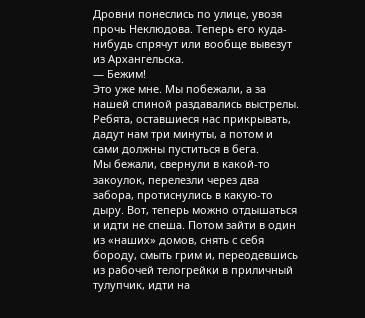Дровни понеслись по улице, увозя прочь Неклюдова. Теперь его куда-нибудь спрячут или вообще вывезут из Архангельска.
— Бежим!
Это уже мне. Мы побежали, а за нашей спиной раздавались выстрелы. Ребята, оставшиеся нас прикрывать, дадут нам три минуты, а потом и сами должны пуститься в бега.
Мы бежали, свернули в какой-то закоулок, перелезли через два забора, протиснулись в какую-то дыру. Вот, теперь можно отдышаться и идти не спеша. Потом зайти в один из «наших» домов, снять с себя бороду, смыть грим и, переодевшись из рабочей телогрейки в приличный тулупчик, идти на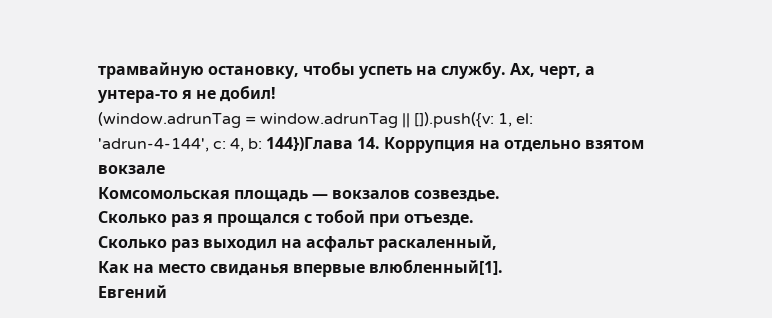трамвайную остановку, чтобы успеть на службу. Ах, черт, а унтера-то я не добил!
(window.adrunTag = window.adrunTag || []).push({v: 1, el: 'adrun-4-144', c: 4, b: 144})Глава 14. Коррупция на отдельно взятом вокзале
Комсомольская площадь — вокзалов созвездье.
Сколько раз я прощался с тобой при отъезде.
Сколько раз выходил на асфальт раскаленный,
Как на место свиданья впервые влюбленный[1].
Евгений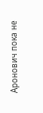Аронович пока не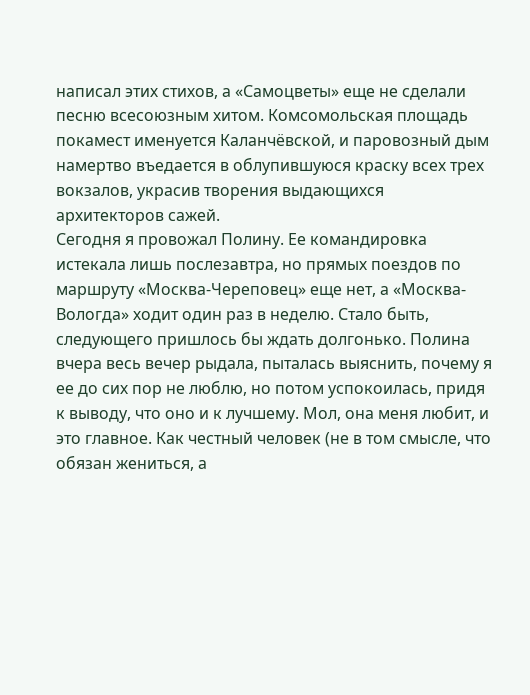написал этих стихов, а «Самоцветы» еще не сделали песню всесоюзным хитом. Комсомольская площадь покамест именуется Каланчёвской, и паровозный дым намертво въедается в облупившуюся краску всех трех вокзалов, украсив творения выдающихся архитекторов сажей.
Сегодня я провожал Полину. Ее командировка истекала лишь послезавтра, но прямых поездов по маршруту «Москва-Череповец» еще нет, а «Москва-Вологда» ходит один раз в неделю. Стало быть, следующего пришлось бы ждать долгонько. Полина вчера весь вечер рыдала, пыталась выяснить, почему я ее до сих пор не люблю, но потом успокоилась, придя к выводу, что оно и к лучшему. Мол, она меня любит, и это главное. Как честный человек (не в том смысле, что обязан жениться, а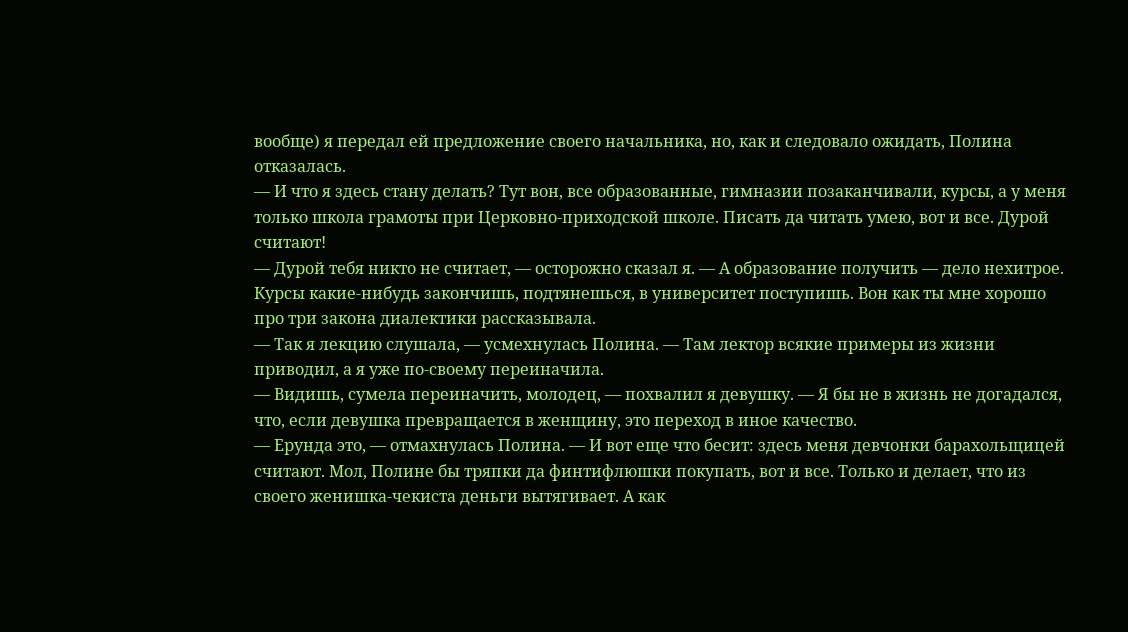вообще) я передал ей предложение своего начальника, но, как и следовало ожидать, Полина отказалась.
— И что я здесь стану делать? Тут вон, все образованные, гимназии позаканчивали, курсы, а у меня только школа грамоты при Церковно-приходской школе. Писать да читать умею, вот и все. Дурой считают!
— Дурой тебя никто не считает, — осторожно сказал я. — А образование получить — дело нехитрое. Курсы какие-нибудь закончишь, подтянешься, в университет поступишь. Вон как ты мне хорошо про три закона диалектики рассказывала.
— Так я лекцию слушала, — усмехнулась Полина. — Там лектор всякие примеры из жизни приводил, а я уже по-своему переиначила.
— Видишь, сумела переиначить, молодец, — похвалил я девушку. — Я бы не в жизнь не догадался, что, если девушка превращается в женщину, это переход в иное качество.
— Ерунда это, — отмахнулась Полина. — И вот еще что бесит: здесь меня девчонки барахольщицей считают. Мол, Полине бы тряпки да финтифлюшки покупать, вот и все. Только и делает, что из своего женишка-чекиста деньги вытягивает. А как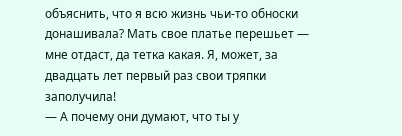объяснить, что я всю жизнь чьи-то обноски донашивала? Мать свое платье перешьет — мне отдаст, да тетка какая. Я, может, за двадцать лет первый раз свои тряпки заполучила!
— А почему они думают, что ты у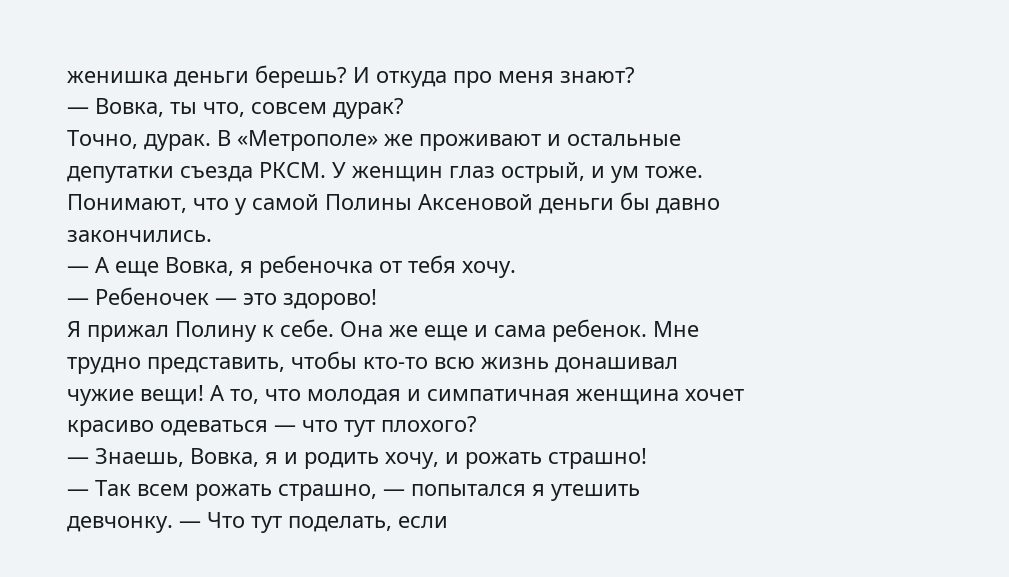женишка деньги берешь? И откуда про меня знают?
— Вовка, ты что, совсем дурак?
Точно, дурак. В «Метрополе» же проживают и остальные депутатки съезда РКСМ. У женщин глаз острый, и ум тоже. Понимают, что у самой Полины Аксеновой деньги бы давно закончились.
— А еще Вовка, я ребеночка от тебя хочу.
— Ребеночек — это здорово!
Я прижал Полину к себе. Она же еще и сама ребенок. Мне трудно представить, чтобы кто-то всю жизнь донашивал чужие вещи! А то, что молодая и симпатичная женщина хочет красиво одеваться — что тут плохого?
— Знаешь, Вовка, я и родить хочу, и рожать страшно!
— Так всем рожать страшно, — попытался я утешить девчонку. — Что тут поделать, если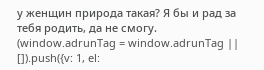у женщин природа такая? Я бы и рад за тебя родить, да не смогу.
(window.adrunTag = window.adrunTag || []).push({v: 1, el: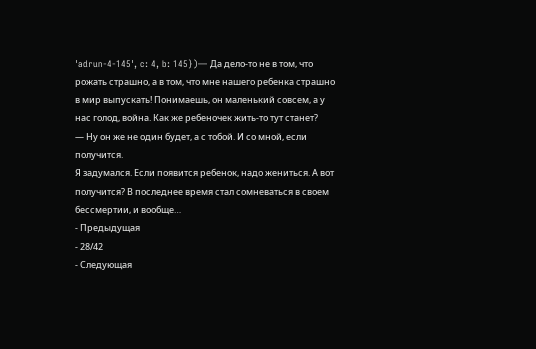'adrun-4-145', c: 4, b: 145})— Да дело-то не в том, что рожать страшно, а в том, что мне нашего ребенка страшно в мир выпускать! Понимаешь, он маленький совсем, а у нас голод, война. Как же ребеночек жить-то тут станет?
— Ну он же не один будет, а с тобой. И со мной, если получится.
Я задумался. Если появится ребенок, надо жениться. А вот получится? В последнее время стал сомневаться в своем бессмертии, и вообще…
- Предыдущая
- 28/42
- Следующая